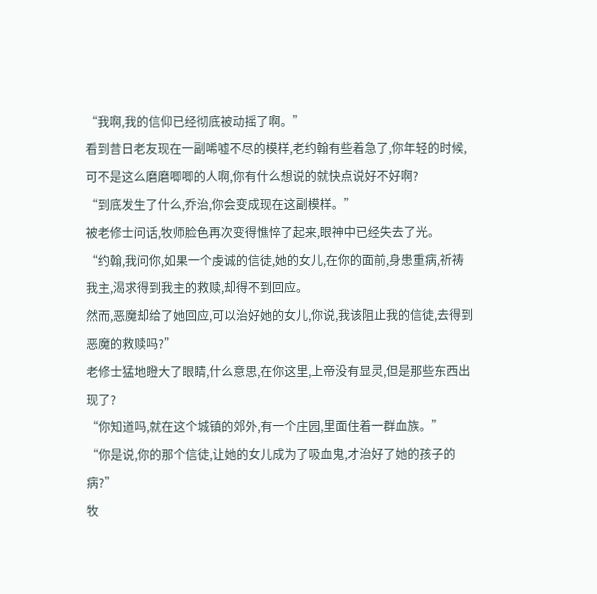“我啊,我的信仰已经彻底被动摇了啊。”
看到昔日老友现在一副唏嘘不尽的模样,老约翰有些着急了,你年轻的时候,可不是这么磨磨唧唧的人啊,你有什么想说的就快点说好不好啊?
“到底发生了什么,乔治,你会变成现在这副模样。”
被老修士问话,牧师脸色再次变得憔悴了起来,眼神中已经失去了光。
“约翰,我问你,如果一个虔诚的信徒,她的女儿,在你的面前,身患重病,祈祷我主,渴求得到我主的救赎,却得不到回应。
然而,恶魔却给了她回应,可以治好她的女儿,你说,我该阻止我的信徒,去得到恶魔的救赎吗?”
老修士猛地瞪大了眼睛,什么意思,在你这里,上帝没有显灵,但是那些东西出现了?
“你知道吗,就在这个城镇的郊外,有一个庄园,里面住着一群血族。”
“你是说,你的那个信徒,让她的女儿成为了吸血鬼,才治好了她的孩子的病?”
牧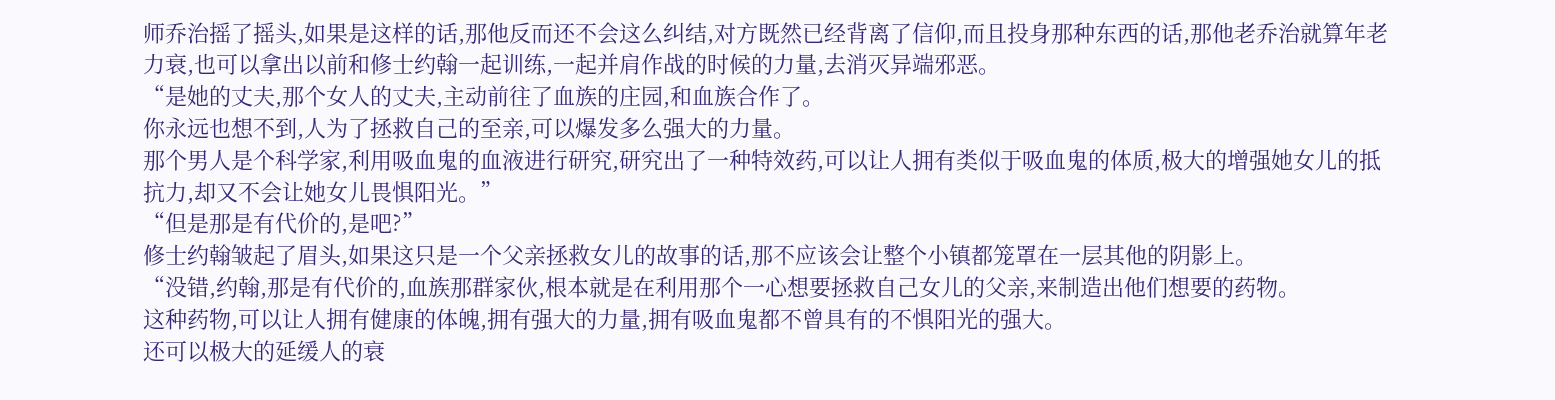师乔治摇了摇头,如果是这样的话,那他反而还不会这么纠结,对方既然已经背离了信仰,而且投身那种东西的话,那他老乔治就算年老力衰,也可以拿出以前和修士约翰一起训练,一起并肩作战的时候的力量,去消灭异端邪恶。
“是她的丈夫,那个女人的丈夫,主动前往了血族的庄园,和血族合作了。
你永远也想不到,人为了拯救自己的至亲,可以爆发多么强大的力量。
那个男人是个科学家,利用吸血鬼的血液进行研究,研究出了一种特效药,可以让人拥有类似于吸血鬼的体质,极大的增强她女儿的抵抗力,却又不会让她女儿畏惧阳光。”
“但是那是有代价的,是吧?”
修士约翰皱起了眉头,如果这只是一个父亲拯救女儿的故事的话,那不应该会让整个小镇都笼罩在一层其他的阴影上。
“没错,约翰,那是有代价的,血族那群家伙,根本就是在利用那个一心想要拯救自己女儿的父亲,来制造出他们想要的药物。
这种药物,可以让人拥有健康的体魄,拥有强大的力量,拥有吸血鬼都不曾具有的不惧阳光的强大。
还可以极大的延缓人的衰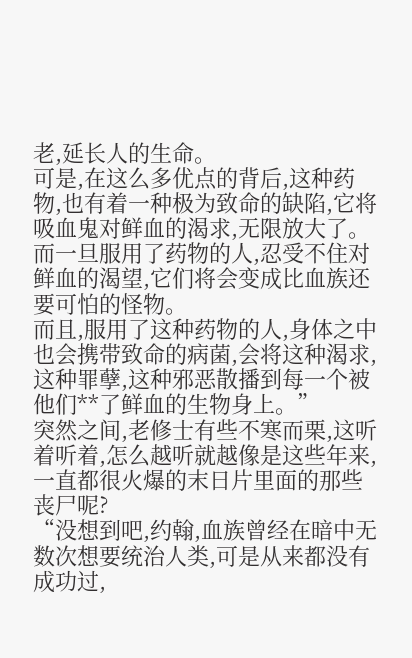老,延长人的生命。
可是,在这么多优点的背后,这种药物,也有着一种极为致命的缺陷,它将吸血鬼对鲜血的渴求,无限放大了。
而一旦服用了药物的人,忍受不住对鲜血的渴望,它们将会变成比血族还要可怕的怪物。
而且,服用了这种药物的人,身体之中也会携带致命的病菌,会将这种渴求,这种罪孽,这种邪恶散播到每一个被他们**了鲜血的生物身上。”
突然之间,老修士有些不寒而栗,这听着听着,怎么越听就越像是这些年来,一直都很火爆的末日片里面的那些丧尸呢?
“没想到吧,约翰,血族曾经在暗中无数次想要统治人类,可是从来都没有成功过,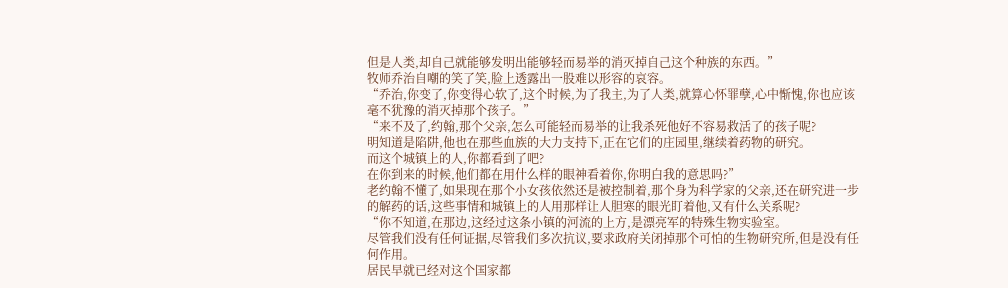但是人类,却自己就能够发明出能够轻而易举的消灭掉自己这个种族的东西。”
牧师乔治自嘲的笑了笑,脸上透露出一股难以形容的哀容。
“乔治,你变了,你变得心软了,这个时候,为了我主,为了人类,就算心怀罪孽,心中惭愧,你也应该毫不犹豫的消灭掉那个孩子。”
“来不及了,约翰,那个父亲,怎么可能轻而易举的让我杀死他好不容易救活了的孩子呢?
明知道是陷阱,他也在那些血族的大力支持下,正在它们的庄园里,继续着药物的研究。
而这个城镇上的人,你都看到了吧?
在你到来的时候,他们都在用什么样的眼神看着你,你明白我的意思吗?”
老约翰不懂了,如果现在那个小女孩依然还是被控制着,那个身为科学家的父亲,还在研究进一步的解药的话,这些事情和城镇上的人用那样让人胆寒的眼光盯着他,又有什么关系呢?
“你不知道,在那边,这经过这条小镇的河流的上方,是漂亮军的特殊生物实验室。
尽管我们没有任何证据,尽管我们多次抗议,要求政府关闭掉那个可怕的生物研究所,但是没有任何作用。
居民早就已经对这个国家都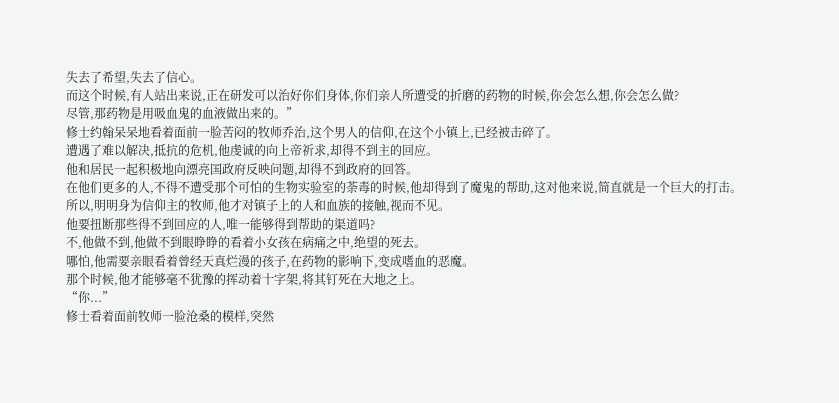失去了希望,失去了信心。
而这个时候,有人站出来说,正在研发可以治好你们身体,你们亲人所遭受的折磨的药物的时候,你会怎么想,你会怎么做?
尽管,那药物是用吸血鬼的血液做出来的。”
修士约翰呆呆地看着面前一脸苦闷的牧师乔治,这个男人的信仰,在这个小镇上,已经被击碎了。
遭遇了难以解决,抵抗的危机,他虔诚的向上帝祈求,却得不到主的回应。
他和居民一起积极地向漂亮国政府反映问题,却得不到政府的回答。
在他们更多的人,不得不遭受那个可怕的生物实验室的荼毒的时候,他却得到了魔鬼的帮助,这对他来说,简直就是一个巨大的打击。
所以,明明身为信仰主的牧师,他才对镇子上的人和血族的接触,视而不见。
他要扭断那些得不到回应的人,唯一能够得到帮助的渠道吗?
不,他做不到,他做不到眼睁睁的看着小女孩在病痛之中,绝望的死去。
哪怕,他需要亲眼看着曾经天真烂漫的孩子,在药物的影响下,变成嗜血的恶魔。
那个时候,他才能够毫不犹豫的挥动着十字架,将其钉死在大地之上。
“你...”
修士看着面前牧师一脸沧桑的模样,突然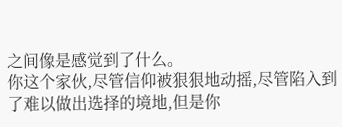之间像是感觉到了什么。
你这个家伙,尽管信仰被狠狠地动摇,尽管陷入到了难以做出选择的境地,但是你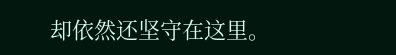却依然还坚守在这里。